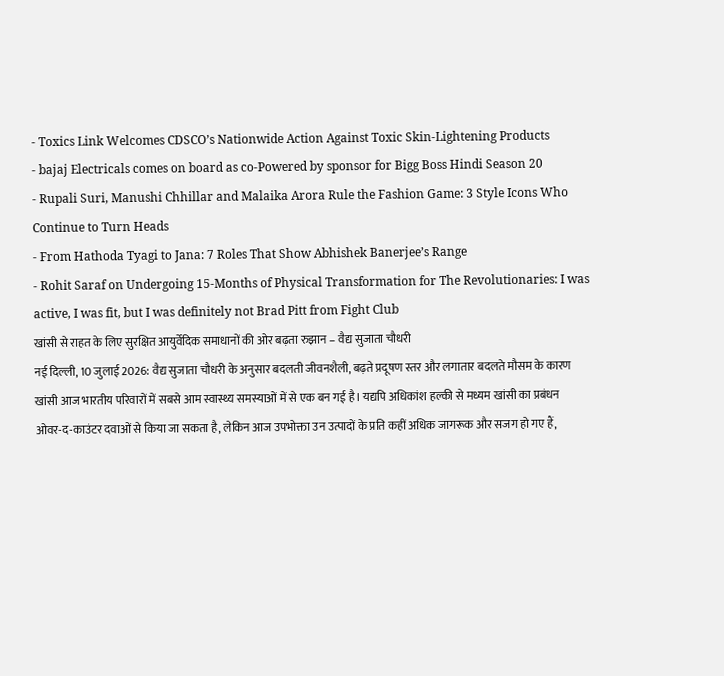- Toxics Link Welcomes CDSCO’s Nationwide Action Against Toxic Skin-Lightening Products
- bajaj Electricals comes on board as co-Powered by sponsor for Bigg Boss Hindi Season 20
- Rupali Suri, Manushi Chhillar and Malaika Arora Rule the Fashion Game: 3 Style Icons Who Continue to Turn Heads
- From Hathoda Tyagi to Jana: 7 Roles That Show Abhishek Banerjee’s Range
- Rohit Saraf on Undergoing 15-Months of Physical Transformation for The Revolutionaries: I was active, I was fit, but I was definitely not Brad Pitt from Fight Club
खांसी से राहत के लिए सुरक्षित आयुर्वेदिक समाधानों की ओर बढ़ता रुझान – वैद्य सुजाता चौधरी
नई दिल्ली, 10 जुलाई 2026: वैद्य सुजाता चौधरी के अनुसार बदलती जीवनशैली, बढ़ते प्रदूषण स्तर और लगातार बदलते मौसम के कारण खांसी आज भारतीय परिवारों में सबसे आम स्वास्थ्य समस्याओं में से एक बन गई है। यद्यपि अधिकांश हल्की से मध्यम खांसी का प्रबंधन ओवर-द-काउंटर दवाओं से किया जा सकता है, लेकिन आज उपभोक्ता उन उत्पादों के प्रति कहीं अधिक जागरूक और सजग हो गए हैं,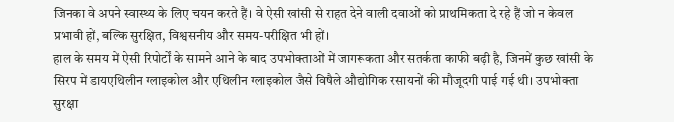जिनका वे अपने स्वास्थ्य के लिए चयन करते हैं। वे ऐसी खांसी से राहत देने वाली दवाओं को प्राथमिकता दे रहे हैं जो न केवल प्रभावी हों, बल्कि सुरक्षित, विश्वसनीय और समय-परीक्षित भी हों।
हाल के समय में ऐसी रिपोर्टों के सामने आने के बाद उपभोक्ताओं में जागरूकता और सतर्कता काफी बढ़ी है, जिनमें कुछ खांसी के सिरप में डायएथिलीन ग्लाइकोल और एथिलीन ग्लाइकोल जैसे विषैले औद्योगिक रसायनों की मौजूदगी पाई गई थी। उपभोक्ता सुरक्षा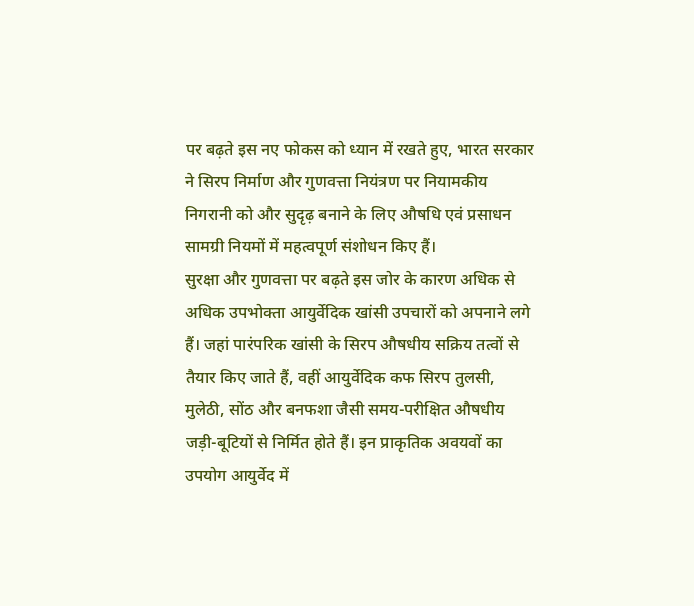पर बढ़ते इस नए फोकस को ध्यान में रखते हुए, भारत सरकार ने सिरप निर्माण और गुणवत्ता नियंत्रण पर नियामकीय निगरानी को और सुदृढ़ बनाने के लिए औषधि एवं प्रसाधन सामग्री नियमों में महत्वपूर्ण संशोधन किए हैं।
सुरक्षा और गुणवत्ता पर बढ़ते इस जोर के कारण अधिक से अधिक उपभोक्ता आयुर्वेदिक खांसी उपचारों को अपनाने लगे हैं। जहां पारंपरिक खांसी के सिरप औषधीय सक्रिय तत्वों से तैयार किए जाते हैं, वहीं आयुर्वेदिक कफ सिरप तुलसी, मुलेठी, सोंठ और बनफशा जैसी समय-परीक्षित औषधीय जड़ी-बूटियों से निर्मित होते हैं। इन प्राकृतिक अवयवों का उपयोग आयुर्वेद में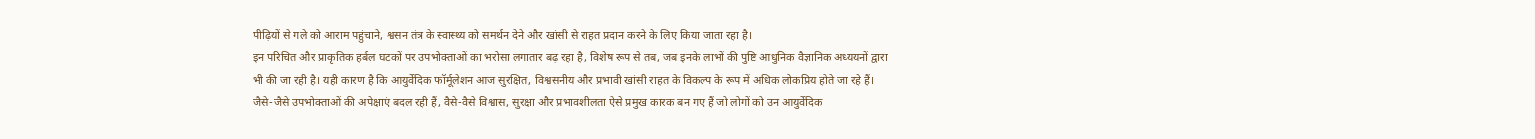पीढ़ियों से गले को आराम पहुंचाने, श्वसन तंत्र के स्वास्थ्य को समर्थन देने और खांसी से राहत प्रदान करने के लिए किया जाता रहा है।
इन परिचित और प्राकृतिक हर्बल घटकों पर उपभोक्ताओं का भरोसा लगातार बढ़ रहा है, विशेष रूप से तब, जब इनके लाभों की पुष्टि आधुनिक वैज्ञानिक अध्ययनों द्वारा भी की जा रही है। यही कारण है कि आयुर्वेदिक फॉर्मूलेशन आज सुरक्षित, विश्वसनीय और प्रभावी खांसी राहत के विकल्प के रूप में अधिक लोकप्रिय होते जा रहे हैं।
जैसे-जैसे उपभोक्ताओं की अपेक्षाएं बदल रही हैं, वैसे-वैसे विश्वास, सुरक्षा और प्रभावशीलता ऐसे प्रमुख कारक बन गए हैं जो लोगों को उन आयुर्वेदिक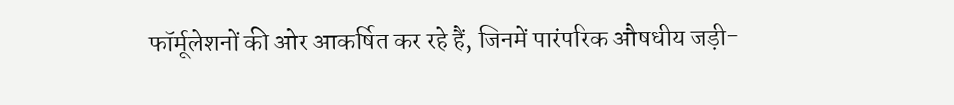फॉर्मूलेशनों की ओर आकर्षित कर रहे हैं, जिनमें पारंपरिक औषधीय जड़ी-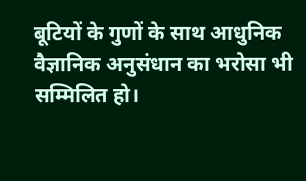बूटियों के गुणों के साथ आधुनिक वैज्ञानिक अनुसंधान का भरोसा भी सम्मिलित हो।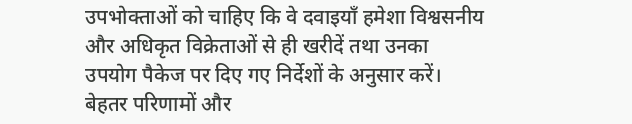उपभोक्ताओं को चाहिए कि वे दवाइयाँ हमेशा विश्वसनीय और अधिकृत विक्रेताओं से ही खरीदें तथा उनका उपयोग पैकेज पर दिए गए निर्देशों के अनुसार करें। बेहतर परिणामों और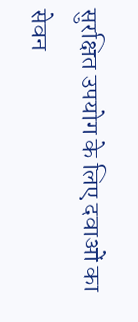सुरक्षित उपयोग के लिए दवाओं का सेवन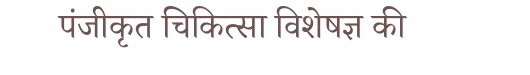पंजीकृत चिकित्सा विशेषज्ञ की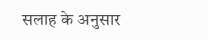सलाह के अनुसार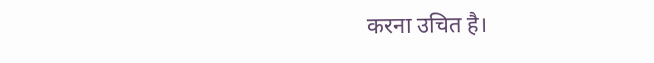करना उचित है।